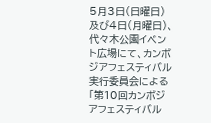5月3日(日曜日)及び4日(月曜日)、代々木公園イベント広場にて、カンボジアフェスティバル実行委員会による「第10回カンボジアフェスティバル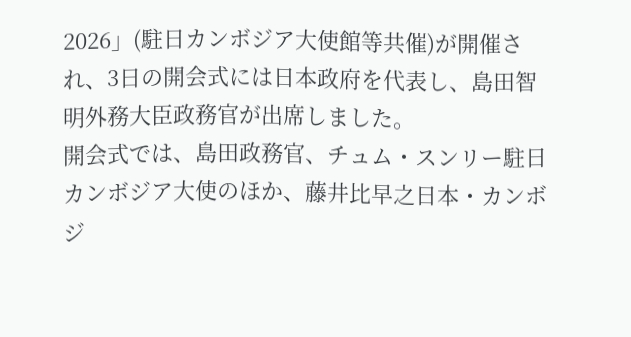2026」(駐日カンボジア大使館等共催)が開催され、3日の開会式には日本政府を代表し、島田智明外務大臣政務官が出席しました。
開会式では、島田政務官、チュム・スンリー駐日カンボジア大使のほか、藤井比早之日本・カンボジ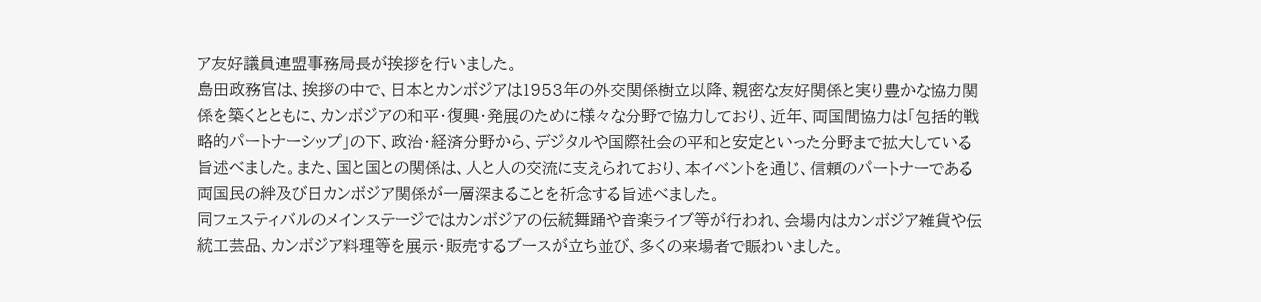ア友好議員連盟事務局長が挨拶を行いました。
島田政務官は、挨拶の中で、日本とカンボジアは1953年の外交関係樹立以降、親密な友好関係と実り豊かな協力関係を築くとともに、カンボジアの和平・復興・発展のために様々な分野で協力しており、近年、両国間協力は「包括的戦略的パートナーシップ」の下、政治・経済分野から、デジタルや国際社会の平和と安定といった分野まで拡大している旨述べました。また、国と国との関係は、人と人の交流に支えられており、本イベントを通じ、信頼のパートナーである両国民の絆及び日カンボジア関係が一層深まることを祈念する旨述べました。
同フェスティバルのメインステージではカンボジアの伝統舞踊や音楽ライブ等が行われ、会場内はカンボジア雑貨や伝統工芸品、カンボジア料理等を展示・販売するブースが立ち並び、多くの来場者で賑わいました。